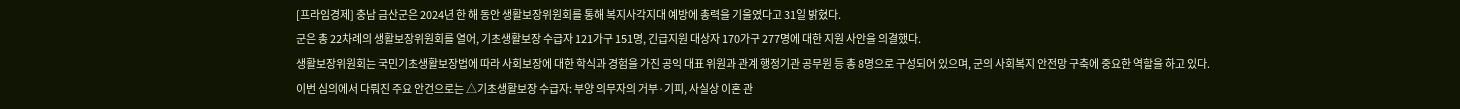[프라임경제] 충남 금산군은 2024년 한 해 동안 생활보장위원회를 통해 복지사각지대 예방에 총력을 기울였다고 31일 밝혔다.
군은 총 22차례의 생활보장위원회를 열어, 기초생활보장 수급자 121가구 151명, 긴급지원 대상자 170가구 277명에 대한 지원 사안을 의결했다.
생활보장위원회는 국민기초생활보장법에 따라 사회보장에 대한 학식과 경험을 가진 공익 대표 위원과 관계 행정기관 공무원 등 총 8명으로 구성되어 있으며, 군의 사회복지 안전망 구축에 중요한 역할을 하고 있다.
이번 심의에서 다뤄진 주요 안건으로는 △기초생활보장 수급자: 부양 의무자의 거부·기피, 사실상 이혼 관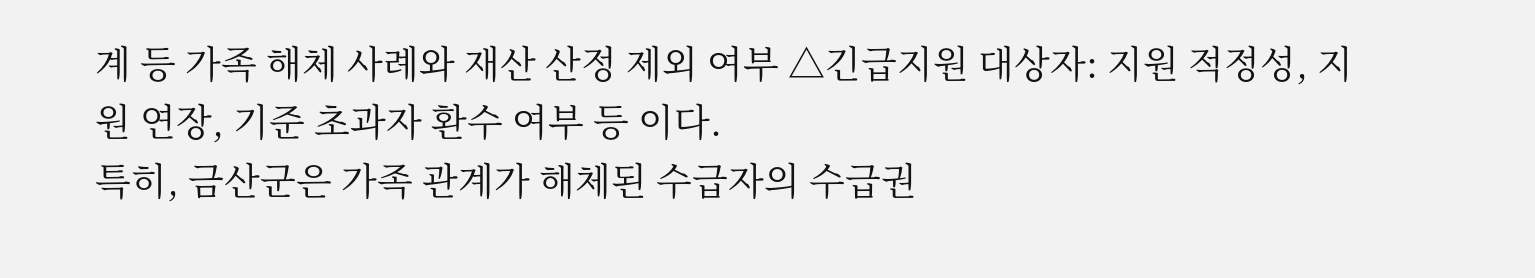계 등 가족 해체 사례와 재산 산정 제외 여부 △긴급지원 대상자: 지원 적정성, 지원 연장, 기준 초과자 환수 여부 등 이다.
특히, 금산군은 가족 관계가 해체된 수급자의 수급권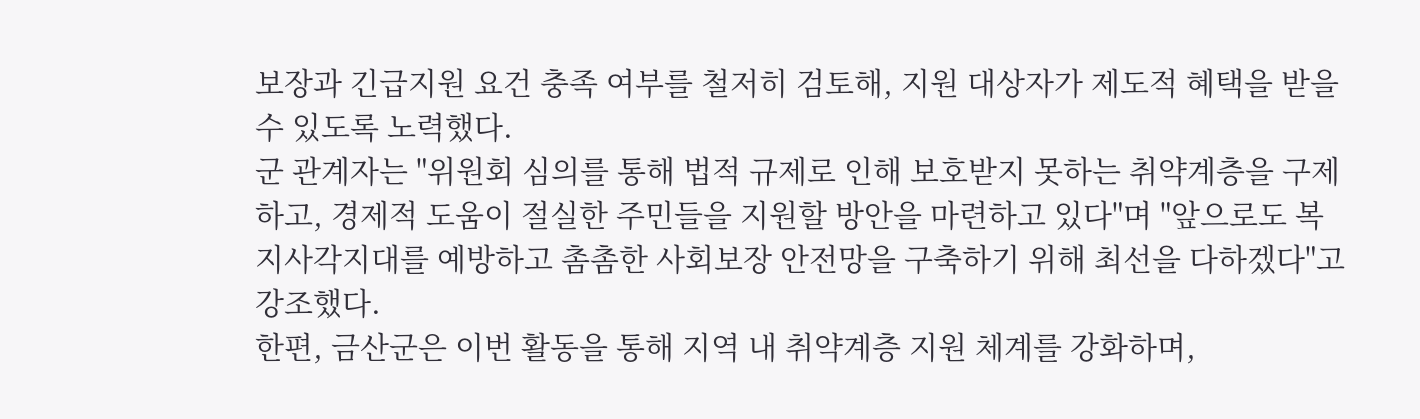보장과 긴급지원 요건 충족 여부를 철저히 검토해, 지원 대상자가 제도적 혜택을 받을 수 있도록 노력했다.
군 관계자는 "위원회 심의를 통해 법적 규제로 인해 보호받지 못하는 취약계층을 구제하고, 경제적 도움이 절실한 주민들을 지원할 방안을 마련하고 있다"며 "앞으로도 복지사각지대를 예방하고 촘촘한 사회보장 안전망을 구축하기 위해 최선을 다하겠다"고 강조했다.
한편, 금산군은 이번 활동을 통해 지역 내 취약계층 지원 체계를 강화하며,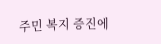주민 복지 증진에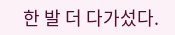한 발 더 다가섰다.